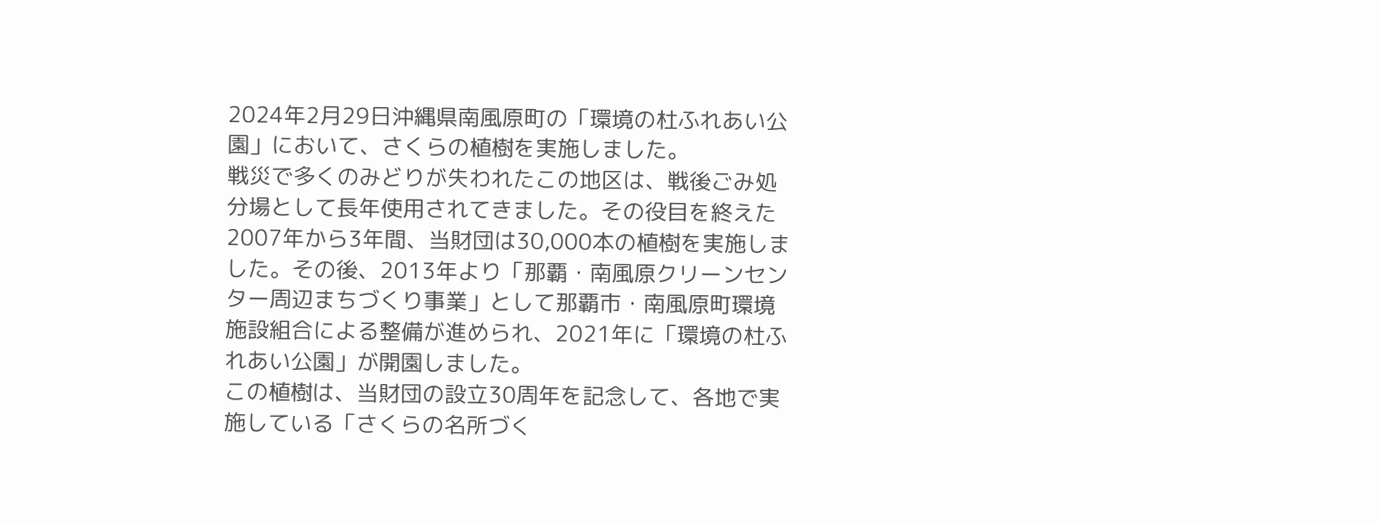2024年2月29日沖縄県南風原町の「環境の杜ふれあい公園」において、さくらの植樹を実施しました。
戦災で多くのみどりが失われたこの地区は、戦後ごみ処分場として長年使用されてきました。その役目を終えた2007年から3年間、当財団は30,000本の植樹を実施しました。その後、2013年より「那覇・南風原クリーンセンター周辺まちづくり事業」として那覇市・南風原町環境施設組合による整備が進められ、2021年に「環境の杜ふれあい公園」が開園しました。
この植樹は、当財団の設立30周年を記念して、各地で実施している「さくらの名所づく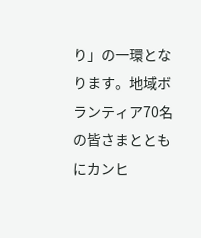り」の一環となります。地域ボランティア70名の皆さまとともにカンヒ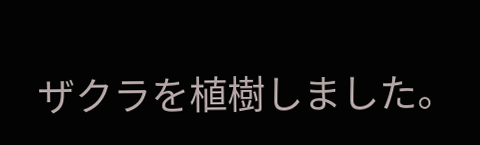ザクラを植樹しました。